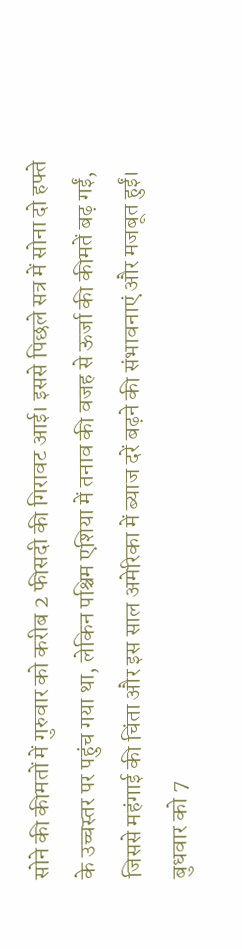सोने की कीमतों में गुरुवार को करीब 2 फीसदी की गिरावट आई। इससे पिछले सत्र में सोना दो हफ्ते के उच्चस्तर पर पहुंच गया था, लेकिन पश्चिम एशिया में तनाव की वजह से ऊर्जा की कीमतें बढ़ गईं, जिससे महंगाई की चिंता और इस साल अमेरिका में ब्याज दरें बढ़ने की संभावनाएं और मजबूत हुईं। बुधवार को 7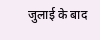जुलाई के बाद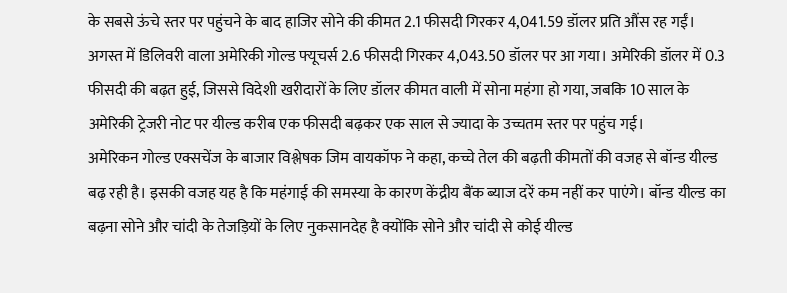के सबसे ऊंचे स्तर पर पहुंचने के बाद हाजिर सोने की कीमत 2.1 फीसदी गिरकर 4,041.59 डॉलर प्रति औंस रह गईं।
अगस्त में डिलिवरी वाला अमेरिकी गोल्ड फ्यूचर्स 2.6 फीसदी गिरकर 4,043.50 डॉलर पर आ गया। अमेरिकी डॉलर में 0.3 फीसदी की बढ़त हुई, जिससे विदेशी खरीदारों के लिए डॉलर कीमत वाली में सोना महंगा हो गया, जबकि 10 साल के अमेरिकी ट्रेजरी नोट पर यील्ड करीब एक फीसदी बढ़कर एक साल से ज्यादा के उच्चतम स्तर पर पहुंच गई।
अमेरिकन गोल्ड एक्सचेंज के बाजार विश्लेषक जिम वायकॉफ ने कहा, कच्चे तेल की बढ़ती कीमतों की वजह से बॉन्ड यील्ड बढ़ रही है। इसकी वजह यह है कि महंगाई की समस्या के कारण केंद्रीय बैंक ब्याज दरें कम नहीं कर पाएंगे। बॉन्ड यील्ड का बढ़ना सोने और चांदी के तेजड़ियों के लिए नुकसानदेह है क्योंकि सोने और चांदी से कोई यील्ड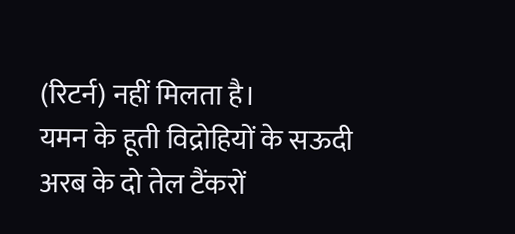(रिटर्न) नहीं मिलता है।
यमन के हूती विद्रोहियों के सऊदी अरब के दो तेल टैंकरों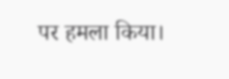पर हमला किया।